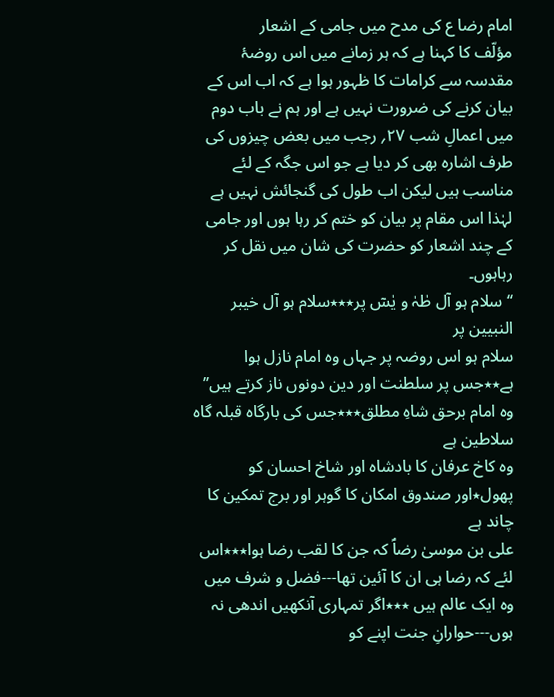امام رضا ع کی مدح میں جامی کے اشعار
مؤلّف کا کہنا ہے کہ ہر زمانے میں اس روضۂ مقدسہ سے کرامات کا ظہور ہوا ہے کہ اب اس کے بیان کرنے کی ضرورت نہیں ہے اور ہم نے باب دوم میں اعمالِ شب ۲۷؍ رجب میں بعض چیزوں کی طرف اشارہ بھی کر دیا ہے جو اس جگہ کے لئے مناسب ہیں لیکن اب طول کی گنجائش نہیں ہے لہٰذا اس مقام پر بیان کو ختم کر رہا ہوں اور جامی کے چند اشعار کو حضرت کی شان میں نقل کر رہاہوں۔
‘‘سلام ہو آل طٰہٰ و یٰسٓ پر٭٭٭سلام ہو آل خیبر النبیین پر
سلام ہو اس روضہ پر جہاں وہ امام نازل ہوا ہے٭٭جس پر سلطنت اور دین دونوں ناز کرتے ہیں’’
وہ امام برحق شاہِ مطلق٭٭٭جس کی بارگاہ قبلہ گاہ سلاطین ہے
وہ کاخ عرفان کا بادشاہ اور شاخ احسان کو پھول٭اور صندوق امکان کا گوہر اور برج تمکین کا چاند ہے
علی بن موسیٰ رضاؑ کہ جن کا لقب رضا ہوا٭٭٭اس لئے کہ رضا ہی ان کا آئین تھا---فضل و شرف میں وہ ایک عالم ہیں ٭٭٭اگر تمہاری آنکھیں اندھی نہ ہوں---حوارانِ جنت اپنے کو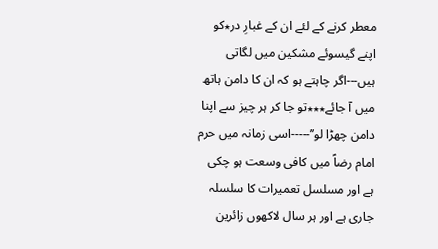معطر کرنے کے لئے ان کے غبارِ در٭کو اپنے گیسوئے مشکین میں لگاتی ہیں---اگر چاہتے ہو کہ ان کا دامن ہاتھ میں آ جائے٭٭٭تو جا کر ہر چیز سے اپنا دامن چھڑا لو’’-----اسی زمانہ میں حرم امام رضاؑ میں کافی وسعت ہو چکی ہے اور مسلسل تعمیرات کا سلسلہ جاری ہے اور ہر سال لاکھوں زائرین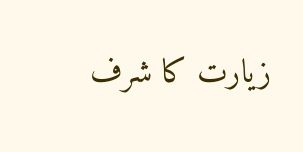زیارت کا شرف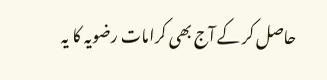حاصل کر کے آج بھی کرامات رضویہ کا یہ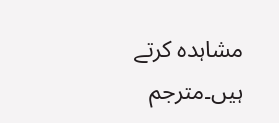مشاہدہ کرتے ہیں۔مترجم